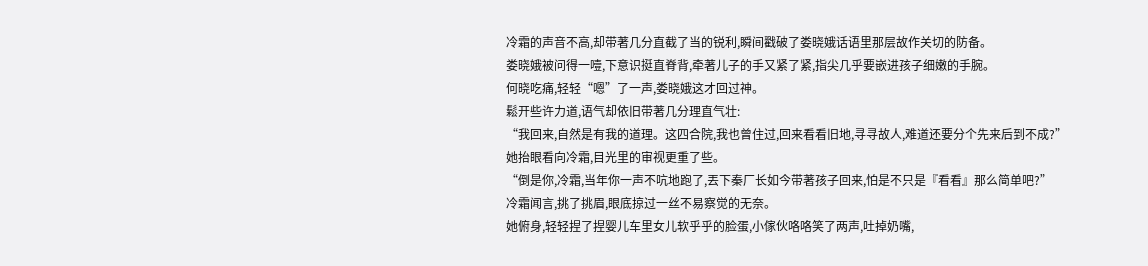冷霜的声音不高,却带著几分直截了当的锐利,瞬间戳破了娄晓娥话语里那层故作关切的防备。
娄晓娥被问得一噎,下意识挺直脊背,牵著儿子的手又紧了紧,指尖几乎要嵌进孩子细嫩的手腕。
何晓吃痛,轻轻“嗯”了一声,娄晓娥这才回过神。
鬆开些许力道,语气却依旧带著几分理直气壮:
“我回来,自然是有我的道理。这四合院,我也曾住过,回来看看旧地,寻寻故人,难道还要分个先来后到不成?”
她抬眼看向冷霜,目光里的审视更重了些。
“倒是你,冷霜,当年你一声不吭地跑了,丟下秦厂长如今带著孩子回来,怕是不只是『看看』那么简单吧?”
冷霜闻言,挑了挑眉,眼底掠过一丝不易察觉的无奈。
她俯身,轻轻捏了捏婴儿车里女儿软乎乎的脸蛋,小傢伙咯咯笑了两声,吐掉奶嘴,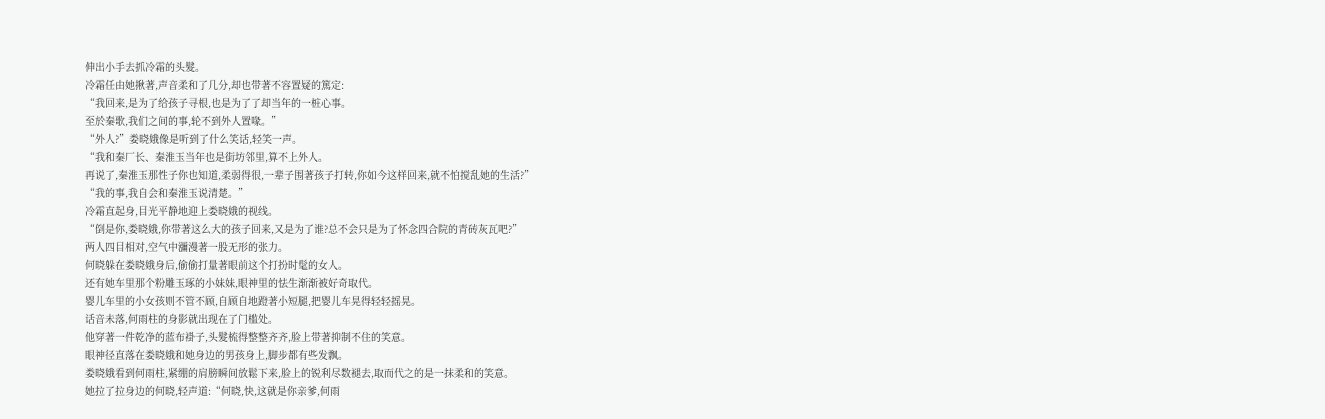伸出小手去抓冷霜的头髮。
冷霜任由她揪著,声音柔和了几分,却也带著不容置疑的篤定:
“我回来,是为了给孩子寻根,也是为了了却当年的一桩心事。
至於秦歌,我们之间的事,轮不到外人置喙。”
“外人?”娄晓娥像是听到了什么笑话,轻笑一声。
“我和秦厂长、秦淮玉当年也是街坊邻里,算不上外人。
再说了,秦淮玉那性子你也知道,柔弱得很,一辈子围著孩子打转,你如今这样回来,就不怕搅乱她的生活?”
“我的事,我自会和秦淮玉说清楚。”
冷霜直起身,目光平静地迎上娄晓娥的视线。
“倒是你,娄晓娥,你带著这么大的孩子回来,又是为了谁?总不会只是为了怀念四合院的青砖灰瓦吧?”
两人四目相对,空气中瀰漫著一股无形的张力。
何晓躲在娄晓娥身后,偷偷打量著眼前这个打扮时髦的女人。
还有她车里那个粉雕玉琢的小妹妹,眼神里的怯生渐渐被好奇取代。
婴儿车里的小女孩则不管不顾,自顾自地蹬著小短腿,把婴儿车晃得轻轻摇晃。
话音未落,何雨柱的身影就出现在了门槛处。
他穿著一件乾净的蓝布褂子,头髮梳得整整齐齐,脸上带著抑制不住的笑意。
眼神径直落在娄晓娥和她身边的男孩身上,脚步都有些发飘。
娄晓娥看到何雨柱,紧绷的肩膀瞬间放鬆下来,脸上的锐利尽数褪去,取而代之的是一抹柔和的笑意。
她拉了拉身边的何晓,轻声道:“何晓,快,这就是你亲爹,何雨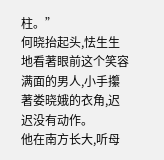柱。”
何晓抬起头,怯生生地看著眼前这个笑容满面的男人,小手攥著娄晓娥的衣角,迟迟没有动作。
他在南方长大,听母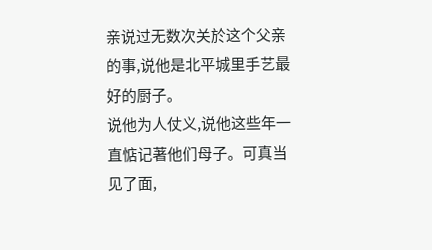亲说过无数次关於这个父亲的事,说他是北平城里手艺最好的厨子。
说他为人仗义,说他这些年一直惦记著他们母子。可真当见了面,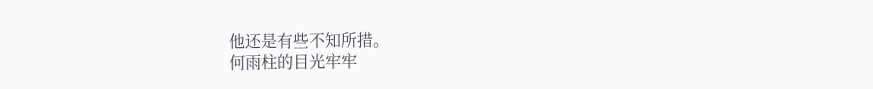他还是有些不知所措。
何雨柱的目光牢牢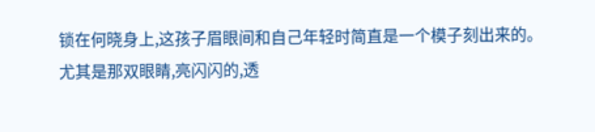锁在何晓身上,这孩子眉眼间和自己年轻时简直是一个模子刻出来的。
尤其是那双眼睛,亮闪闪的,透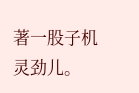著一股子机灵劲儿。